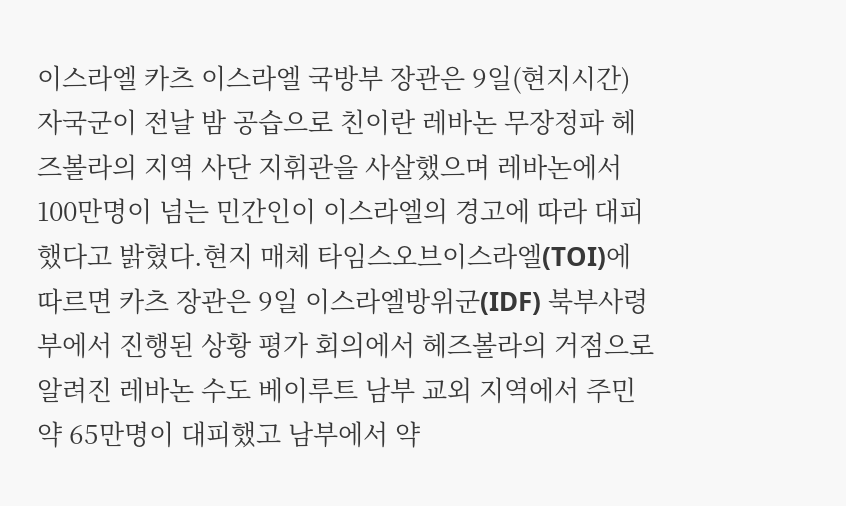이스라엘 카츠 이스라엘 국방부 장관은 9일(현지시간) 자국군이 전날 밤 공습으로 친이란 레바논 무장정파 헤즈볼라의 지역 사단 지휘관을 사살했으며 레바논에서 100만명이 넘는 민간인이 이스라엘의 경고에 따라 대피했다고 밝혔다.현지 매체 타임스오브이스라엘(TOI)에 따르면 카츠 장관은 9일 이스라엘방위군(IDF) 북부사령부에서 진행된 상황 평가 회의에서 헤즈볼라의 거점으로 알려진 레바논 수도 베이루트 남부 교외 지역에서 주민 약 65만명이 대피했고 남부에서 약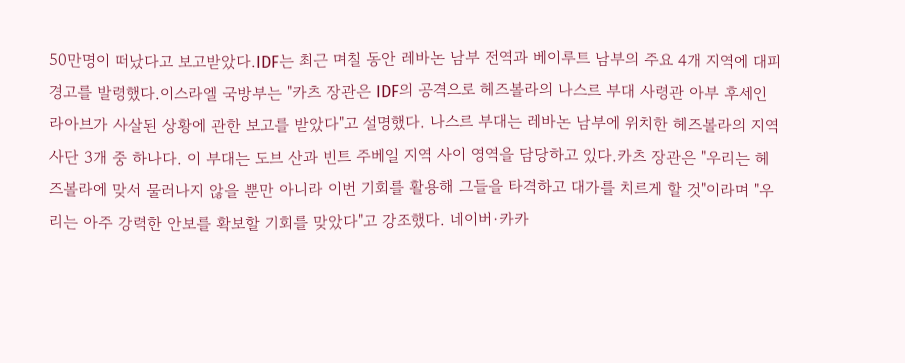50만명이 떠났다고 보고받았다.IDF는 최근 며칠 동안 레바논 남부 전역과 베이루트 남부의 주요 4개 지역에 대피 경고를 발령했다.이스라엘 국방부는 "카츠 장관은 IDF의 공격으로 헤즈볼라의 나스르 부대 사령관 아부 후세인 라아브가 사살된 상황에 관한 보고를 받았다"고 설명했다. 나스르 부대는 레바논 남부에 위치한 헤즈볼라의 지역 사단 3개 중 하나다. 이 부대는 도브 산과 빈트 주베일 지역 사이 영역을 담당하고 있다.카츠 장관은 "우리는 헤즈볼라에 맞서 물러나지 않을 뿐만 아니라 이번 기회를 활용해 그들을 타격하고 대가를 치르게 할 것"이라며 "우리는 아주 강력한 안보를 확보할 기회를 맞았다"고 강조했다. 네이버·카카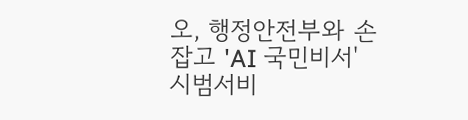오, 행정안전부와 손잡고 'AI 국민비서' 시범서비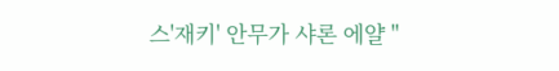스'재키' 안무가 샤론 에얄 "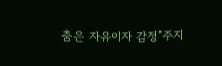춤은 자유이자 감정"주지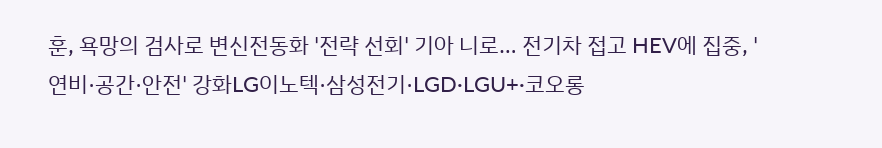훈, 욕망의 검사로 변신전동화 '전략 선회' 기아 니로… 전기차 접고 HEV에 집중, '연비·공간·안전' 강화LG이노텍·삼성전기·LGD·LGU+·코오롱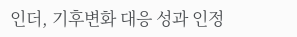인더, 기후변화 대응 성과 인정